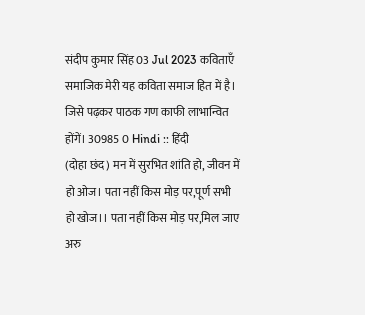संदीप कुमार सिंह 03 Jul 2023 कविताएँ समाजिक मेरी यह कविता समाज हित में है। जिसे पढ़कर पाठक गण काफी लाभान्वित होंगें। 30985 0 Hindi :: हिंदी
(दोहा छंद) मन में सुरभित शांति हो, जीवन में हो ओज। पता नहीं किस मोड़ पर,पूर्ण सभी हो खोज।। पता नहीं किस मोड़ पर,मिल जाए अरु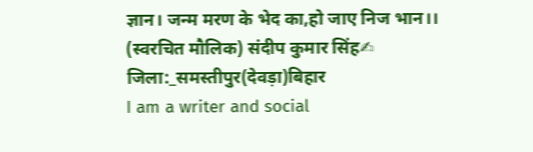ज्ञान। जन्म मरण के भेद का,हो जाए निज भान।। (स्वरचित मौलिक) संदीप कुमार सिंह✍ जिला:_समस्तीपुर(देवड़ा)बिहार
I am a writer and social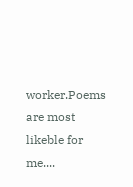worker.Poems are most likeble for me....